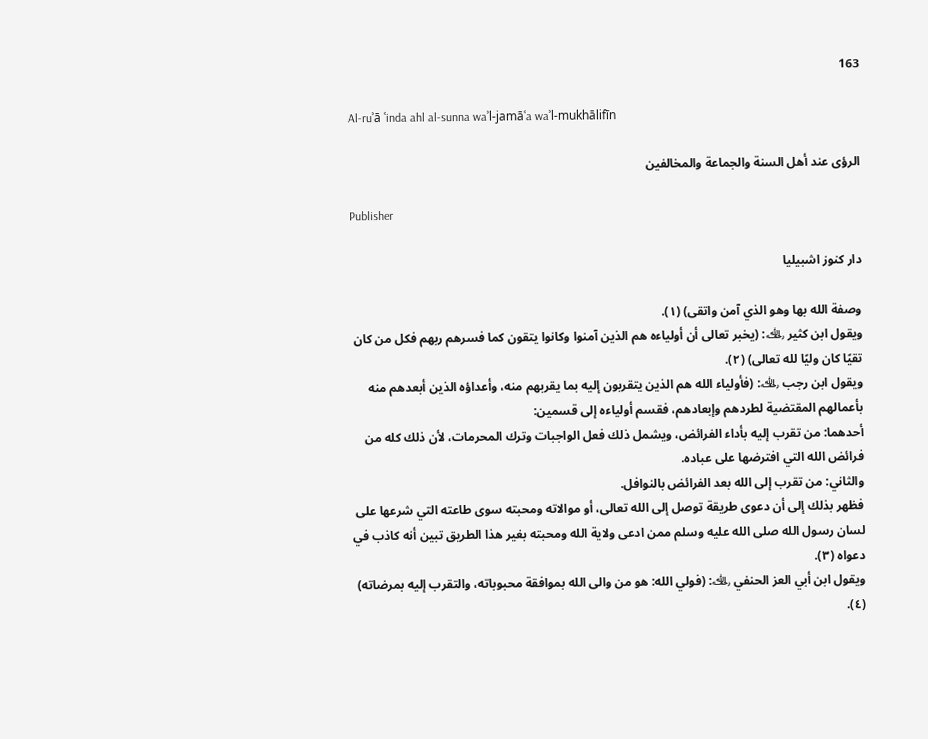163

Al-ruʾā ʿinda ahl al-sunna waʾl-jamāʿa waʾl-mukhālifīn

الرؤى عند أهل السنة والجماعة والمخالفين

Publisher

دار كنوز اشبيليا

وصفة الله بها وهو الذي آمن واتقى) (١).
ويقول ابن كثير ﵀: (يخبر تعالى أن أولياءه هم الذين آمنوا وكانوا يتقون كما فسرهم ربهم فكل من كان تقيًا كان وليًا لله تعالى) (٢).
ويقول ابن رجب ﵀: (فأولياء الله هم الذين يتقربون إليه بما يقربهم منه، وأعداؤه الذين أبعدهم منه بأعمالهم المقتضية لطردهم وإبعادهم، فقسم أولياءه إلى قسمين:
أحدهما: من تقرب إليه بأداء الفرائض، ويشمل ذلك فعل الواجبات وترك المحرمات، لأن ذلك كله من فرائض الله التي افترضها على عباده.
والثاني: من تقرب إلى الله بعد الفرائض بالنوافل.
فظهر بذلك إلى أن دعوى طريقة توصل إلى الله تعالى، أو موالاته ومحبته سوى طاعته التي شرعها على لسان رسول الله صلى الله عليه وسلم ممن ادعى ولاية الله ومحبته بغير هذا الطريق تبين أنه كاذب في دعواه (٣).
ويقول ابن أبي العز الحنفي ﵀: (فولي الله: هو من والى الله بموافقة محبوباته، والتقرب إليه بمرضاته) (٤).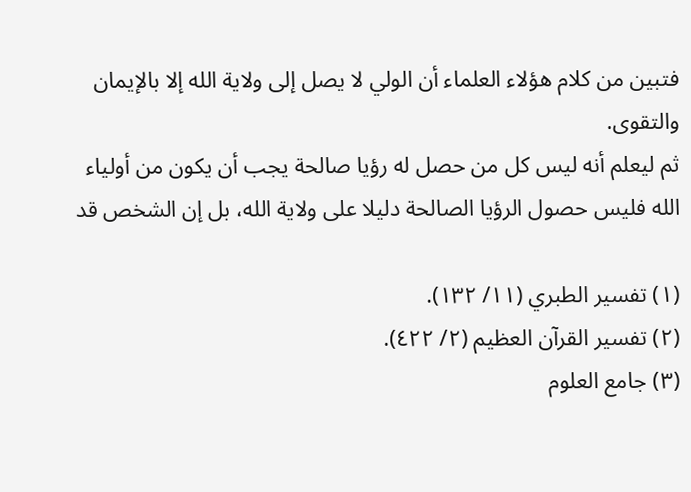فتبين من كلام هؤلاء العلماء أن الولي لا يصل إلى ولاية الله إلا بالإيمان والتقوى.
ثم ليعلم أنه ليس كل من حصل له رؤيا صالحة يجب أن يكون من أولياء الله فليس حصول الرؤيا الصالحة دليلا على ولاية الله، بل إن الشخص قد

(١) تفسير الطبري (١١/ ١٣٢).
(٢) تفسير القرآن العظيم (٢/ ٤٢٢).
(٣) جامع العلوم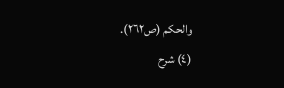والحكم (ص٢٦٢).
(٤) شرح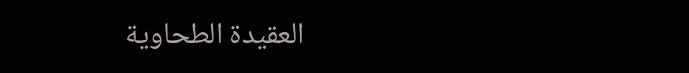العقيدة الطحاوية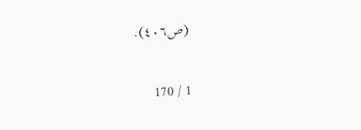(ص٤٠٦).

1 / 170